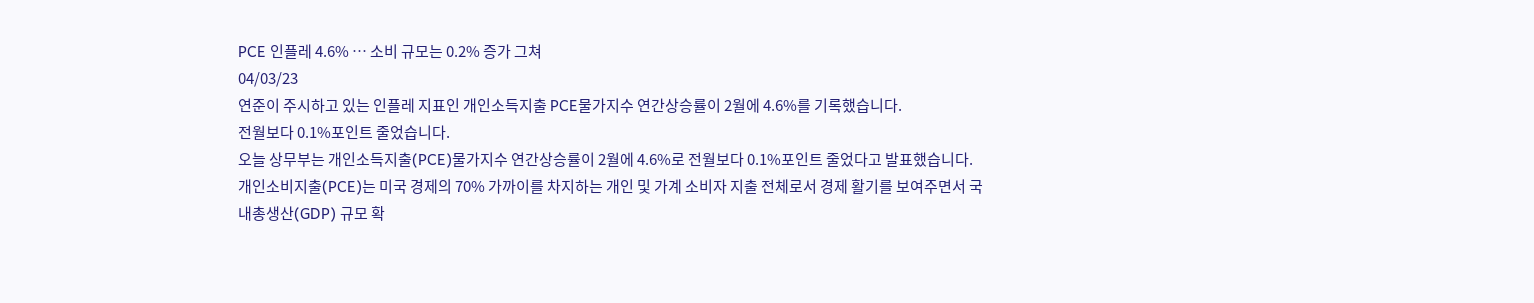PCE 인플레 4.6% … 소비 규모는 0.2% 증가 그쳐
04/03/23
연준이 주시하고 있는 인플레 지표인 개인소득지출 PCE물가지수 연간상승률이 2월에 4.6%를 기록했습니다.
전월보다 0.1%포인트 줄었습니다.
오늘 상무부는 개인소득지출(PCE)물가지수 연간상승률이 2월에 4.6%로 전월보다 0.1%포인트 줄었다고 발표했습니다.
개인소비지출(PCE)는 미국 경제의 70% 가까이를 차지하는 개인 및 가계 소비자 지출 전체로서 경제 활기를 보여주면서 국내총생산(GDP) 규모 확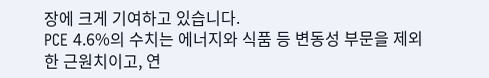장에 크게 기여하고 있습니다.
PCE 4.6%의 수치는 에너지와 식품 등 변동성 부문을 제외한 근원치이고, 연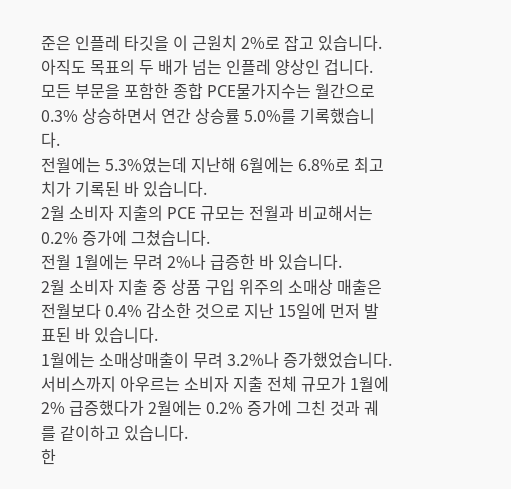준은 인플레 타깃을 이 근원치 2%로 잡고 있습니다.
아직도 목표의 두 배가 넘는 인플레 양상인 겁니다.
모든 부문을 포함한 종합 PCE물가지수는 월간으로 0.3% 상승하면서 연간 상승률 5.0%를 기록했습니다.
전월에는 5.3%였는데 지난해 6월에는 6.8%로 최고치가 기록된 바 있습니다.
2월 소비자 지출의 PCE 규모는 전월과 비교해서는 0.2% 증가에 그쳤습니다.
전월 1월에는 무려 2%나 급증한 바 있습니다.
2월 소비자 지출 중 상품 구입 위주의 소매상 매출은 전월보다 0.4% 감소한 것으로 지난 15일에 먼저 발표된 바 있습니다.
1월에는 소매상매출이 무려 3.2%나 증가했었습니다.
서비스까지 아우르는 소비자 지출 전체 규모가 1월에 2% 급증했다가 2월에는 0.2% 증가에 그친 것과 궤를 같이하고 있습니다.
한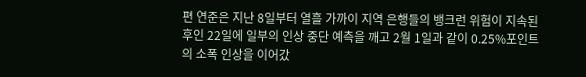편 연준은 지난 8일부터 열흘 가까이 지역 은행들의 뱅크런 위험이 지속된 후인 22일에 일부의 인상 중단 예측을 깨고 2월 1일과 같이 0.25%포인트의 소폭 인상을 이어갔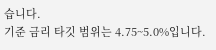습니다.
기준 금리 타깃 범위는 4.75~5.0%입니다.